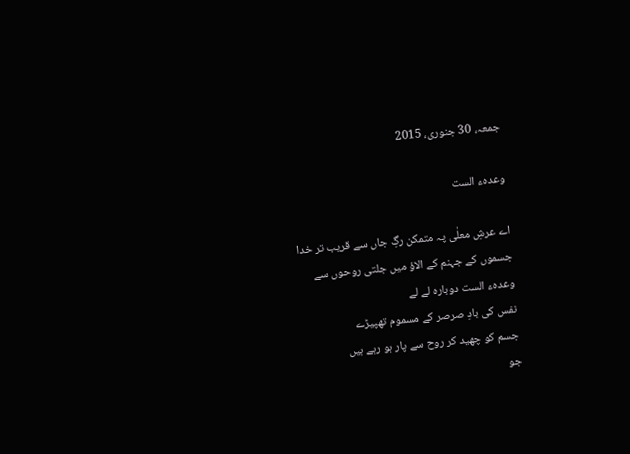جمعہ، 30 جنوری، 2015

وعدہء الست

اے عرشِ معلٰی پہ متمکن رگِ جاں سے قریب تر خدا
جسموں کے جہنم کے الاؤ میں جلتی روحوں سے
وعدہء الست دوبارہ لے لے
نفس کی بادِ صرصر کے مسموم تھپیڑے
جسم کو چھید کر روح سے پار ہو رہے ہیں
جو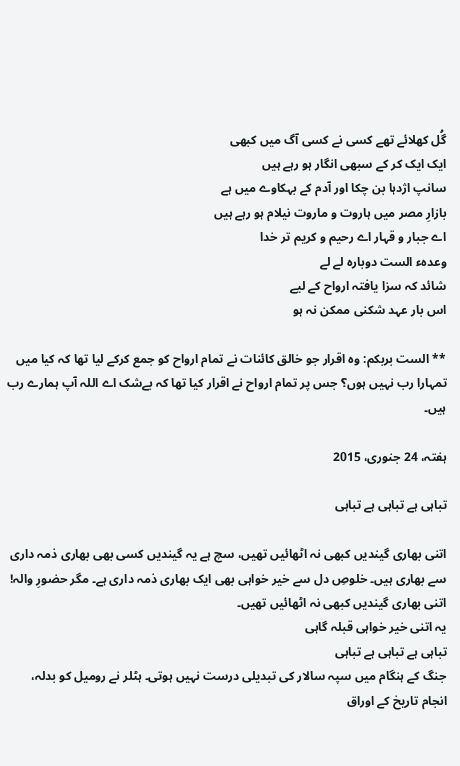گُل کھلائے تھے کسی نے کسی آگ میں کبھی
ایک ایک کر کے سبھی انگار ہو رہے ہیں
سانپ اژدہا بن چکا اور آدم کے بہکاوے میں ہے
بازارِ مصر میں ہاروت و ماروت نیلام ہو رہے ہیں
اے جبار و قہار اے رحیم و کریم تر خدا
وعدہء الست دوبارہ لے لے
شائد کہ سزا یافتہ ارواح کے لیے
اس بار عہد شکنی ممکن نہ ہو

** الست بربکم: وہ اقرار جو خالق کائنات نے تمام ارواح کو جمع کرکے لیا تها کہ کیا میں تمہارا رب نہیں ہوں؟ جس پر تمام ارواح نے اقرار کیا تها کہ بےشک اے اللہ آپ ہمارے رب ہیں۔

ہفتہ، 24 جنوری، 2015

تباہی ہے تباہی ہے تباہی

اتنی بھاری گیندیں کبھی نہ اٹھائیں تھیں، سچ ہے یہ گیندیں کسی بھی بھاری ذمہ داری سے بھاری ہیں۔ خلوصِ دل سے خیر خواہی بھی ایک بھاری ذمہ داری ہے۔ مگر حضورِ والہ! اتنی بھاری گیندیں کبھی نہ اٹھائیں تھیں۔
یہ اتنی خیر خواہی قبلہ گاہی
تباہی ہے تباہی ہے تباہی
جنگ کے ہنگام میں سپہ سالار کی تبدیلی درست نہیں ہوتی۔ ہٹلر نے رومیل کو بدلہ، انجام تاریخ کے اوراق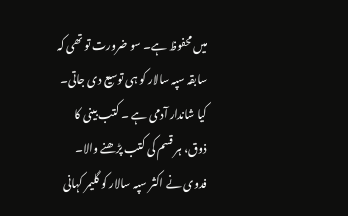میں محفوظ ہے۔ سو ضرورت تو تھی کہ سابقہ سپہ سالار کو ہی توسیع دی جاتی۔ کیا شاندار آدمی ہے ۔ کتب بینی کا ذوق، ہر قسم کی کتب پڑھنے والا۔ فدوی نے اکثر سپہ سالار کو گلیمر کہانی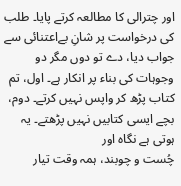اور چترالی کا مطالعہ کرتے پایا۔ طلب کی درخواست پر شانِ بےاعتنائی سے جواب دیا، دے تو دوں مگر دو وجوہات کی بناء پر انکار ہے۔ اول، تم کتاب پڑھ کر واپس نہیں کرتے۔ دوم، بچے ایسی کتابیں نہیں پڑھتے۔ یہ ہوتی ہے نگاہ اور
چُست و چوبند، ہمہ وقت تیار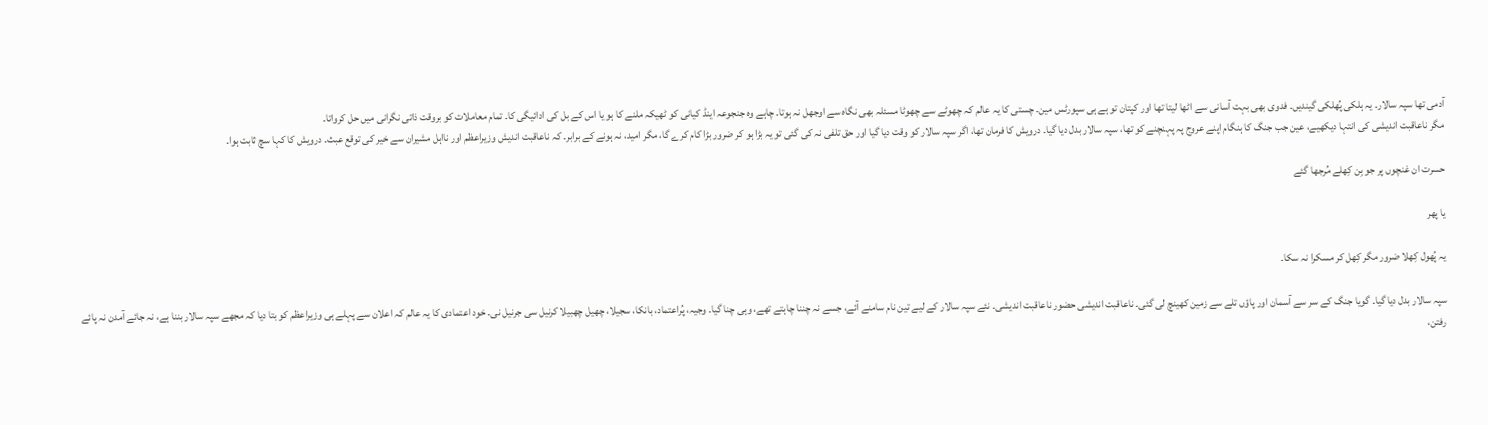آدمی تھا سپہ سالار۔ یہ ہلکی پُھلکی گیندیں۔ فدوی بھی بہت آسانی سے اٹھا لیتا تھا اور کپتان تو ہے ہی سپورٹس مین۔ چستی کا یہ عالم کہ چھوٹے سے چھوٹا مسئلہ بھی نگاہ سے اوجھل نہ ہوتا۔ چاہے وہ جنجوعہ اینڈ کیانی کو ٹھیکہ ملنے کا ہو یا اس کے بل کی ادائیگی کا۔ تمام معاملات کو بروقت ذاتی نگرانی میں حل کرواتا۔
مگر ناعاقبت اندیشی کی انتہا دیکھیے، عین جب جنگ کا ہنگام اپنے عروج پہ پہنچنے کو تھا، سپہ سالار بدل دیا گیا۔ درویش کا فرمان تھا، اگر سپہ سالار کو وقت دیا گیا اور حق تلفی نہ کی گئی تو یہ بڑا ہو کر ضرور بڑا کام کرے گا، مگر امید، نہ ہونے کے برابر۔ کہ ناعاقبت اندیش وزیراعظم اور نااہل مشیران سے خیر کی توقع عبث۔ درویش کا کہا سچ ثابت ہوا۔

حسرت ان غنچوں پر جو بِن کِھلے مُرجھا گئے

یا پھر

یہ پُھول کِھلا ضرور مگر کِھل کر مسکرا نہ سکا۔

سپہ سالار بدل دیا گیا۔ گویا جنگ کے سر سے آسمان اور پاؤں تلے سے زمین کھینچ لی گئی۔ ناعاقبت اندیشی حضور ناعاقبت اندیشی۔ نئے سپہ سالار کے لیے تین نام سامنے آئے، جسے نہ چننا چاہتے تھے، وہی چنا گیا۔ وجیہ، پُراعتماد، بانکا، سجیلا، چھیل چھبیلا کرنیل سی جرنیل نی۔ خود اعتمادی کا یہ عالم کہ اعلان سے پہلے ہی وزیراعظم کو بتا دیا کہ مجھے سپہ سالار بننا ہے، نہ جائے آمدن نہ پائے رفتن،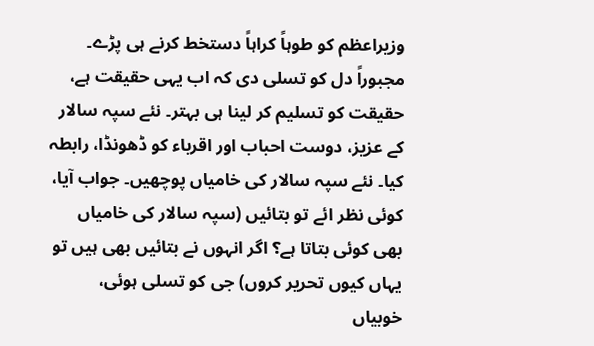وزیراعظم کو طوہاً کراہاً دستخط کرنے ہی پڑے۔
مجبوراً دل کو تسلی دی کہ اب یہی حقیقت ہے، حقیقت کو تسلیم کر لینا ہی بہتر۔ نئے سپہ سالار کے عزیز، دوست احباب اور اقرباء کو ڈھونڈا، رابطہ کیا۔ نئے سپہ سالار کی خامیاں پوچھیں۔ جواب آیا، کوئی نظر ائے تو بتائیں (سپہ سالار کی خامیاں بھی کوئی بتاتا ہے؟ اگر انہوں نے بتائیں بھی ہیں تو یہاں کیوں تحریر کروں) جی کو تسلی ہوئی، خوبیاں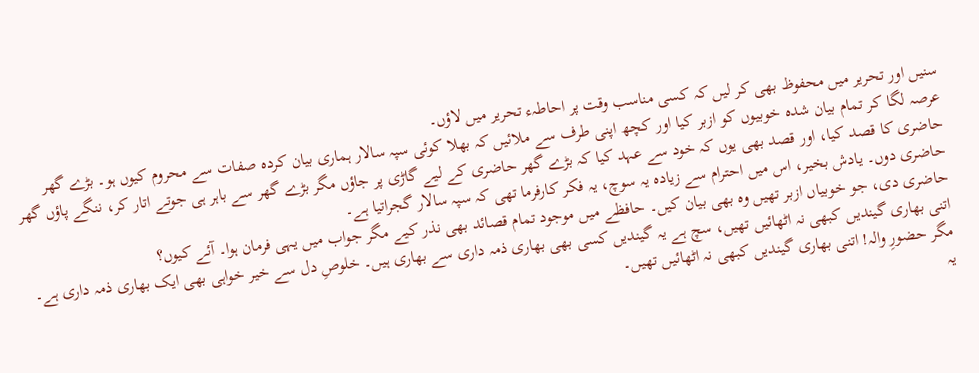سنیں اور تحریر میں محفوظ بھی کر لیں کہ کسی مناسب وقت پر احاطہء تحریر میں لاؤں۔
عرصہ لگا کر تمام بیان شدہ خوبیوں کو ازبر کیا اور کچھ اپنی طرف سے ملائیں کہ بھلا کوئی سپہ سالار ہماری بیان کردہ صفات سے محروم کیوں ہو۔ بڑے گھر حاضری کا قصد کیا، اور قصد بھی یوں کہ خود سے عہد کیا کہ بڑے گھر حاضری کے لیے گاڑی پر جاؤں مگر بڑے گھر سے باہر ہی جوتے اتار کر، ننگے پاؤں گھر حاضری دوں۔ یادش بخیر، اس میں احترام سے زیادہ یہ سوچ، یہ فکر کارفرما تھی کہ سپہ سالار گجراتیا ہے۔
حاضری دی، جو خوبیاں ازبر تھیں وہ بھی بیان کیں۔ حافظے میں موجود تمام قصائد بھی نذر کیے مگر جواب میں یہی فرمان ہوا۔ آئے کیوں؟
اتنی بھاری گیندیں کبھی نہ اٹھائیں تھیں، سچ ہے یہ گیندیں کسی بھی بھاری ذمہ داری سے بھاری ہیں۔ خلوصِ دل سے خیر خواہی بھی ایک بھاری ذمہ داری ہے۔ مگر حضورِ والہ! اتنی بھاری گیندیں کبھی نہ اٹھائیں تھیں۔
یہ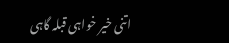اتنی خیر خواہی قبلہ گاہی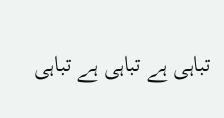تباہی ہے تباہی ہے تباہی